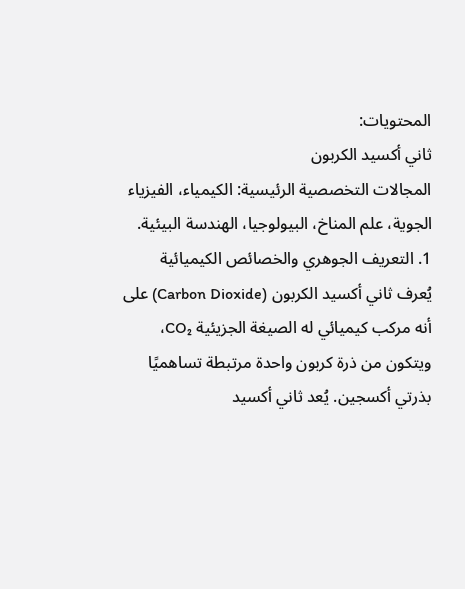المحتويات:
ثاني أكسيد الكربون
المجالات التخصصية الرئيسية: الكيمياء، الفيزياء الجوية، علم المناخ، البيولوجيا، الهندسة البيئية.
1. التعريف الجوهري والخصائص الكيميائية
يُعرف ثاني أكسيد الكربون (Carbon Dioxide) على أنه مركب كيميائي له الصيغة الجزيئية CO₂، ويتكون من ذرة كربون واحدة مرتبطة تساهميًا بذرتي أكسجين. يُعد ثاني أكسيد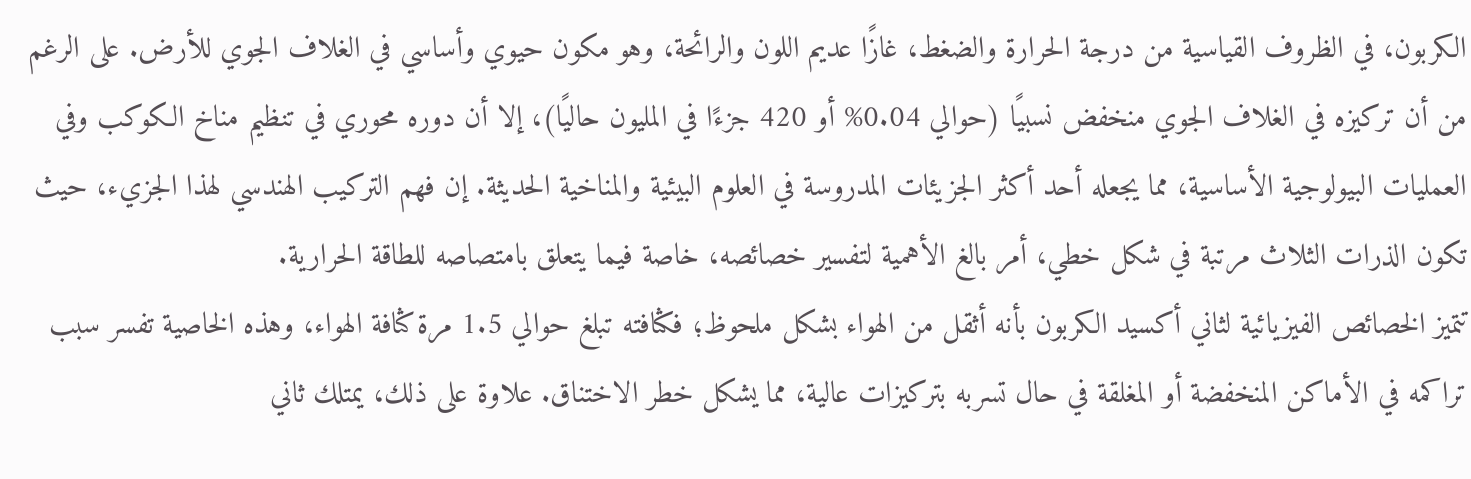الكربون، في الظروف القياسية من درجة الحرارة والضغط، غازًا عديم اللون والرائحة، وهو مكون حيوي وأساسي في الغلاف الجوي للأرض. على الرغم من أن تركيزه في الغلاف الجوي منخفض نسبيًا (حوالي 0.04% أو 420 جزءًا في المليون حاليًا)، إلا أن دوره محوري في تنظيم مناخ الكوكب وفي العمليات البيولوجية الأساسية، مما يجعله أحد أكثر الجزيئات المدروسة في العلوم البيئية والمناخية الحديثة. إن فهم التركيب الهندسي لهذا الجزيء، حيث تكون الذرات الثلاث مرتبة في شكل خطي، أمر بالغ الأهمية لتفسير خصائصه، خاصة فيما يتعلق بامتصاصه للطاقة الحرارية.
تتميز الخصائص الفيزيائية لثاني أكسيد الكربون بأنه أثقل من الهواء بشكل ملحوظ؛ فكثافته تبلغ حوالي 1.5 مرة كثافة الهواء، وهذه الخاصية تفسر سبب تراكمه في الأماكن المنخفضة أو المغلقة في حال تسربه بتركيزات عالية، مما يشكل خطر الاختناق. علاوة على ذلك، يمتلك ثاني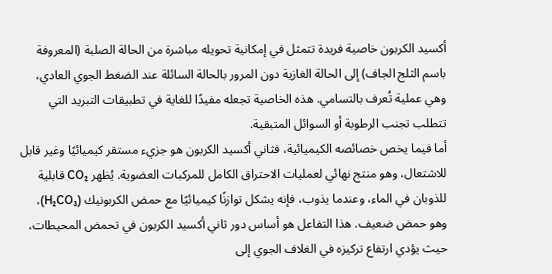أكسيد الكربون خاصية فريدة تتمثل في إمكانية تحويله مباشرة من الحالة الصلبة (المعروفة باسم الثلج الجاف) إلى الحالة الغازية دون المرور بالحالة السائلة عند الضغط الجوي العادي، وهي عملية تُعرف بالتسامي. هذه الخاصية تجعله مفيدًا للغاية في تطبيقات التبريد التي تتطلب تجنب الرطوبة أو السوائل المتبقية.
أما فيما يخص خصائصه الكيميائية، فثاني أكسيد الكربون هو جزيء مستقر كيميائيًا وغير قابل للاشتعال، وهو منتج نهائي لعمليات الاحتراق الكامل للمركبات العضوية. يُظهر CO₂ قابلية للذوبان في الماء، وعندما يذوب، فإنه يشكل توازنًا كيميائيًا مع حمض الكربونيك (H₂CO₃)، وهو حمض ضعيف. هذا التفاعل هو أساس دور ثاني أكسيد الكربون في تحمض المحيطات، حيث يؤدي ارتفاع تركيزه في الغلاف الجوي إلى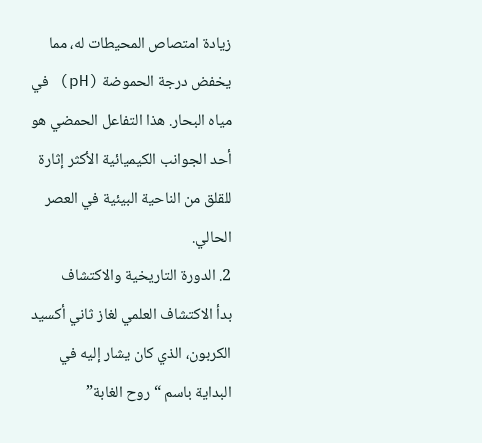زيادة امتصاص المحيطات له، مما يخفض درجة الحموضة (pH) في مياه البحار. هذا التفاعل الحمضي هو أحد الجوانب الكيميائية الأكثر إثارة للقلق من الناحية البيئية في العصر الحالي.
2. الدورة التاريخية والاكتشاف
بدأ الاكتشاف العلمي لغاز ثاني أكسيد الكربون، الذي كان يشار إليه في البداية باسم “روح الغابة”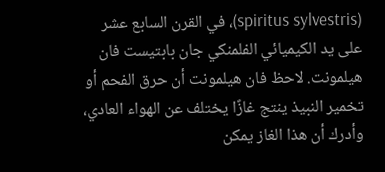(spiritus sylvestris)، في القرن السابع عشر على يد الكيميائي الفلمنكي جان بابتيست فان هيلمونت. لاحظ فان هيلمونت أن حرق الفحم أو تخمير النبيذ ينتج غازًا يختلف عن الهواء العادي، وأدرك أن هذا الغاز يمكن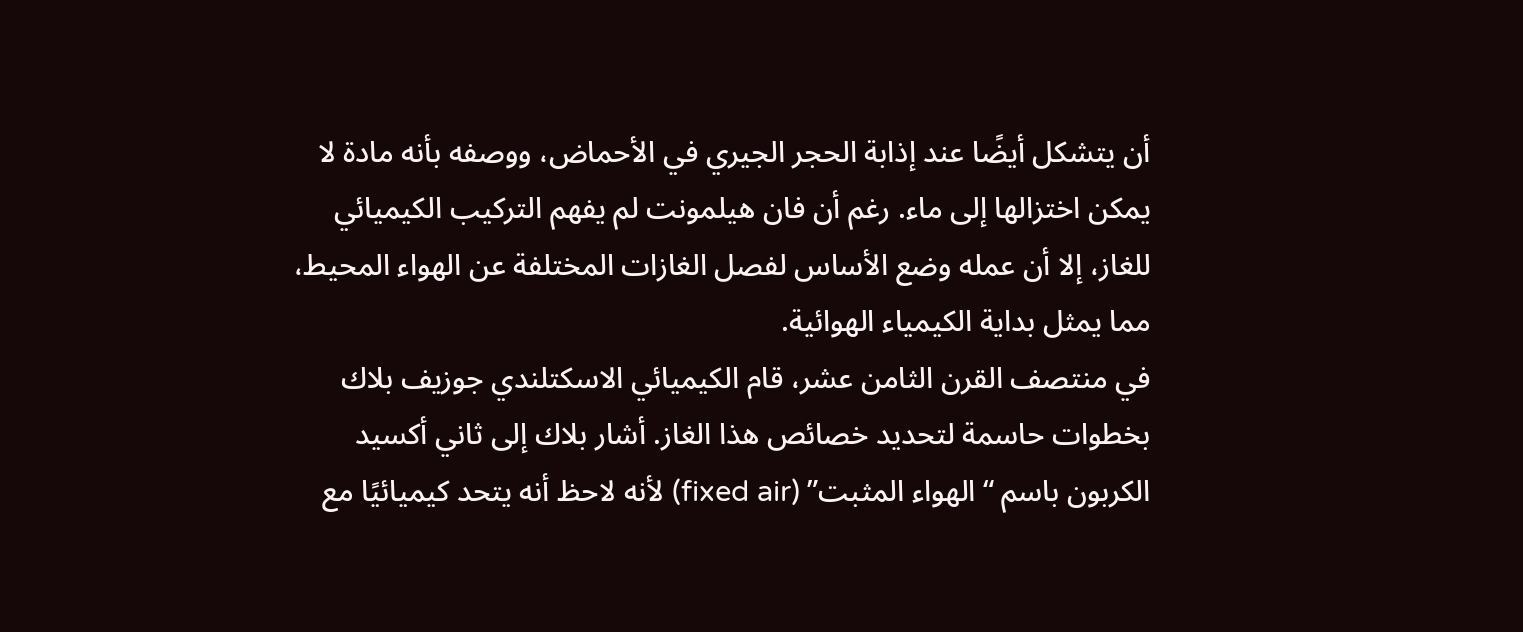أن يتشكل أيضًا عند إذابة الحجر الجيري في الأحماض، ووصفه بأنه مادة لا يمكن اختزالها إلى ماء. رغم أن فان هيلمونت لم يفهم التركيب الكيميائي للغاز، إلا أن عمله وضع الأساس لفصل الغازات المختلفة عن الهواء المحيط، مما يمثل بداية الكيمياء الهوائية.
في منتصف القرن الثامن عشر، قام الكيميائي الاسكتلندي جوزيف بلاك بخطوات حاسمة لتحديد خصائص هذا الغاز. أشار بلاك إلى ثاني أكسيد الكربون باسم “الهواء المثبت” (fixed air) لأنه لاحظ أنه يتحد كيميائيًا مع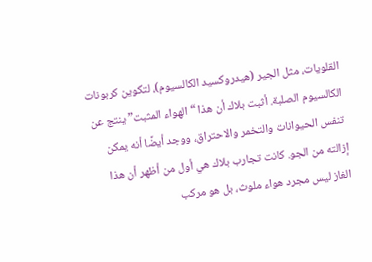القلويات، مثل الجير (هيدروكسيد الكالسيوم)، لتكوين كربونات الكالسيوم الصلبة. أثبت بلاك أن هذا “الهواء المثبت” ينتج عن تنفس الحيوانات والتخمر والاحتراق، ووجد أيضًا أنه يمكن إزالته من الجو. كانت تجارب بلاك هي أول من أظهر أن هذا الغاز ليس مجرد هواء ملوث، بل هو مركب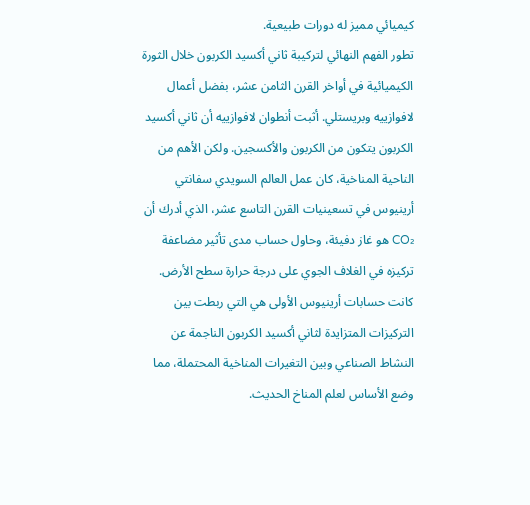كيميائي مميز له دورات طبيعية.
تطور الفهم النهائي لتركيبة ثاني أكسيد الكربون خلال الثورة الكيميائية في أواخر القرن الثامن عشر، بفضل أعمال لافوازييه وبريستلي. أثبت أنطوان لافوازييه أن ثاني أكسيد الكربون يتكون من الكربون والأكسجين. ولكن الأهم من الناحية المناخية، كان عمل العالم السويدي سفانتي أرينيوس في تسعينيات القرن التاسع عشر، الذي أدرك أن CO₂ هو غاز دفيئة، وحاول حساب مدى تأثير مضاعفة تركيزه في الغلاف الجوي على درجة حرارة سطح الأرض. كانت حسابات أرينيوس الأولى هي التي ربطت بين التركيزات المتزايدة لثاني أكسيد الكربون الناجمة عن النشاط الصناعي وبين التغيرات المناخية المحتملة، مما وضع الأساس لعلم المناخ الحديث.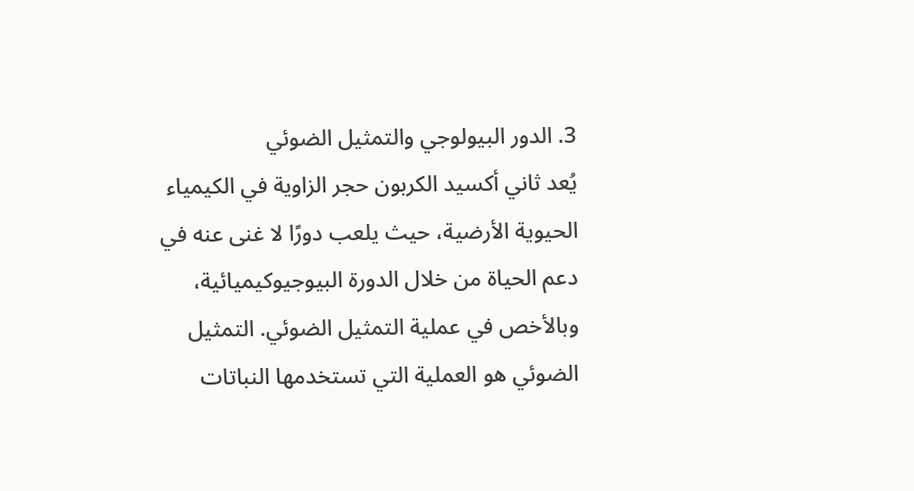3. الدور البيولوجي والتمثيل الضوئي
يُعد ثاني أكسيد الكربون حجر الزاوية في الكيمياء الحيوية الأرضية، حيث يلعب دورًا لا غنى عنه في دعم الحياة من خلال الدورة البيوجيوكيميائية، وبالأخص في عملية التمثيل الضوئي. التمثيل الضوئي هو العملية التي تستخدمها النباتات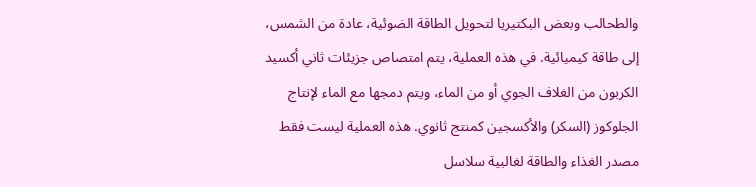والطحالب وبعض البكتيريا لتحويل الطاقة الضوئية، عادة من الشمس، إلى طاقة كيميائية. في هذه العملية، يتم امتصاص جزيئات ثاني أكسيد الكربون من الغلاف الجوي أو من الماء، ويتم دمجها مع الماء لإنتاج الجلوكوز (السكر) والأكسجين كمنتج ثانوي. هذه العملية ليست فقط مصدر الغذاء والطاقة لغالبية سلاسل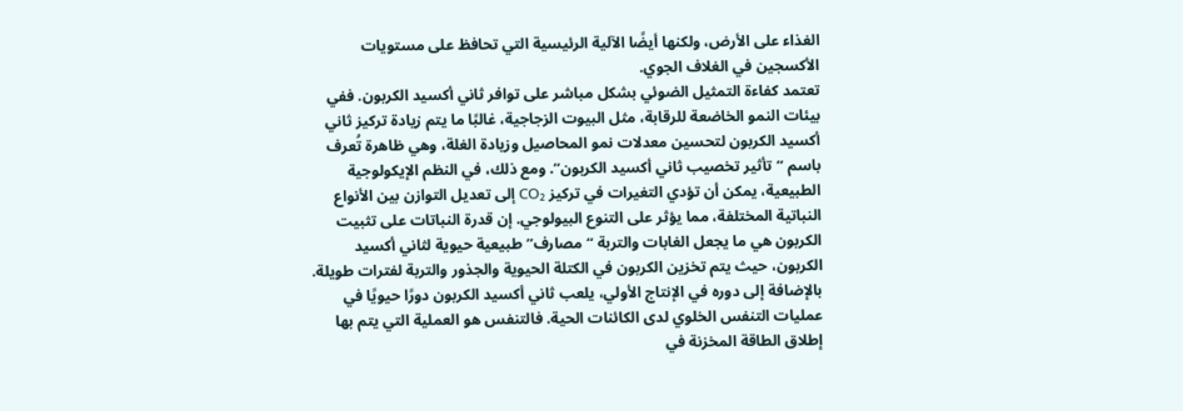الغذاء على الأرض، ولكنها أيضًا الآلية الرئيسية التي تحافظ على مستويات الأكسجين في الغلاف الجوي.
تعتمد كفاءة التمثيل الضوئي بشكل مباشر على توافر ثاني أكسيد الكربون. ففي بيئات النمو الخاضعة للرقابة، مثل البيوت الزجاجية، غالبًا ما يتم زيادة تركيز ثاني أكسيد الكربون لتحسين معدلات نمو المحاصيل وزيادة الغلة، وهي ظاهرة تُعرف باسم “تأثير تخصيب ثاني أكسيد الكربون”. ومع ذلك، في النظم الإيكولوجية الطبيعية، يمكن أن تؤدي التغيرات في تركيز CO₂ إلى تعديل التوازن بين الأنواع النباتية المختلفة، مما يؤثر على التنوع البيولوجي. إن قدرة النباتات على تثبيت الكربون هي ما يجعل الغابات والتربة “مصارف” طبيعية حيوية لثاني أكسيد الكربون، حيث يتم تخزين الكربون في الكتلة الحيوية والجذور والتربة لفترات طويلة.
بالإضافة إلى دوره في الإنتاج الأولي، يلعب ثاني أكسيد الكربون دورًا حيويًا في عمليات التنفس الخلوي لدى الكائنات الحية. فالتنفس هو العملية التي يتم بها إطلاق الطاقة المخزنة في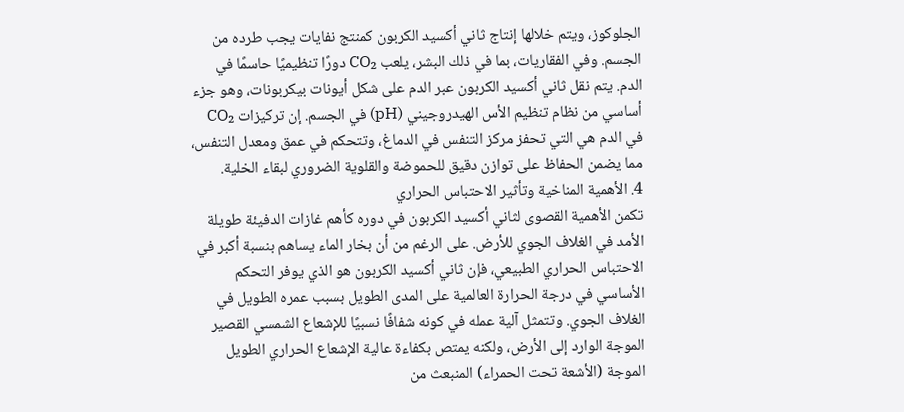الجلوكوز، ويتم خلالها إنتاج ثاني أكسيد الكربون كمنتج نفايات يجب طرده من الجسم. وفي الفقاريات، بما في ذلك البشر، يلعب CO₂ دورًا تنظيميًا حاسمًا في الدم. يتم نقل ثاني أكسيد الكربون عبر الدم على شكل أيونات بيكربونات، وهو جزء أساسي من نظام تنظيم الأس الهيدروجيني (pH) في الجسم. إن تركيزات CO₂ في الدم هي التي تحفز مركز التنفس في الدماغ، وتتحكم في عمق ومعدل التنفس، مما يضمن الحفاظ على توازن دقيق للحموضة والقلوية الضروري لبقاء الخلية.
4. الأهمية المناخية وتأثير الاحتباس الحراري
تكمن الأهمية القصوى لثاني أكسيد الكربون في دوره كأهم غازات الدفيئة طويلة الأمد في الغلاف الجوي للأرض. على الرغم من أن بخار الماء يساهم بنسبة أكبر في الاحتباس الحراري الطبيعي، فإن ثاني أكسيد الكربون هو الذي يوفر التحكم الأساسي في درجة الحرارة العالمية على المدى الطويل بسبب عمره الطويل في الغلاف الجوي. وتتمثل آلية عمله في كونه شفافًا نسبيًا للإشعاع الشمسي القصير الموجة الوارد إلى الأرض، ولكنه يمتص بكفاءة عالية الإشعاع الحراري الطويل الموجة (الأشعة تحت الحمراء) المنبعث من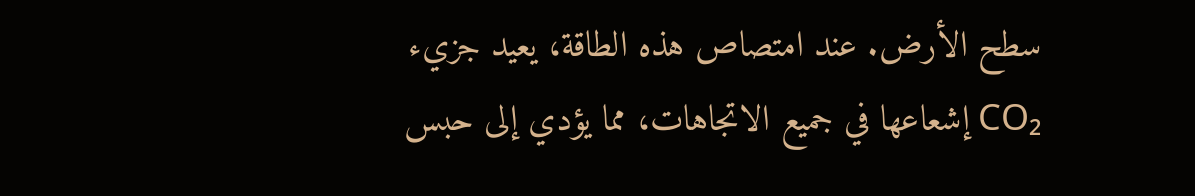سطح الأرض. عند امتصاص هذه الطاقة، يعيد جزيء CO₂ إشعاعها في جميع الاتجاهات، مما يؤدي إلى حبس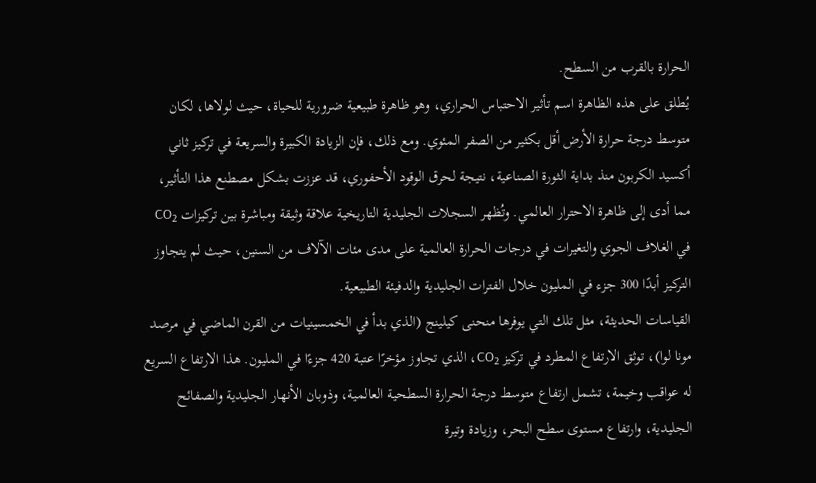الحرارة بالقرب من السطح.
يُطلق على هذه الظاهرة اسم تأثير الاحتباس الحراري، وهو ظاهرة طبيعية ضرورية للحياة، حيث لولاها، لكان متوسط درجة حرارة الأرض أقل بكثير من الصفر المئوي. ومع ذلك، فإن الزيادة الكبيرة والسريعة في تركيز ثاني أكسيد الكربون منذ بداية الثورة الصناعية، نتيجة لحرق الوقود الأحفوري، قد عززت بشكل مصطنع هذا التأثير، مما أدى إلى ظاهرة الاحترار العالمي. وتُظهر السجلات الجليدية التاريخية علاقة وثيقة ومباشرة بين تركيزات CO₂ في الغلاف الجوي والتغيرات في درجات الحرارة العالمية على مدى مئات الآلاف من السنين، حيث لم يتجاوز التركيز أبدًا 300 جزء في المليون خلال الفترات الجليدية والدفيئة الطبيعية.
القياسات الحديثة، مثل تلك التي يوفرها منحنى كيلينج (الذي بدأ في الخمسينيات من القرن الماضي في مرصد مونا لوا)، توثق الارتفاع المطرد في تركيز CO₂، الذي تجاوز مؤخرًا عتبة 420 جزءًا في المليون. هذا الارتفاع السريع له عواقب وخيمة، تشمل ارتفاع متوسط درجة الحرارة السطحية العالمية، وذوبان الأنهار الجليدية والصفائح الجليدية، وارتفاع مستوى سطح البحر، وزيادة وتيرة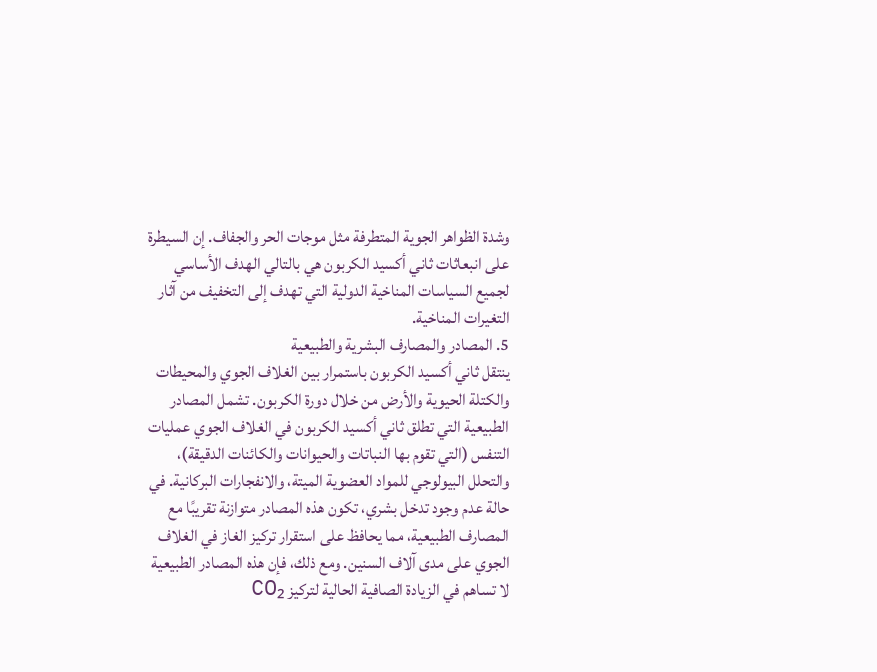وشدة الظواهر الجوية المتطرفة مثل موجات الحر والجفاف. إن السيطرة على انبعاثات ثاني أكسيد الكربون هي بالتالي الهدف الأساسي لجميع السياسات المناخية الدولية التي تهدف إلى التخفيف من آثار التغيرات المناخية.
5. المصادر والمصارف البشرية والطبيعية
ينتقل ثاني أكسيد الكربون باستمرار بين الغلاف الجوي والمحيطات والكتلة الحيوية والأرض من خلال دورة الكربون. تشمل المصادر الطبيعية التي تطلق ثاني أكسيد الكربون في الغلاف الجوي عمليات التنفس (التي تقوم بها النباتات والحيوانات والكائنات الدقيقة)، والتحلل البيولوجي للمواد العضوية الميتة، والانفجارات البركانية. في حالة عدم وجود تدخل بشري، تكون هذه المصادر متوازنة تقريبًا مع المصارف الطبيعية، مما يحافظ على استقرار تركيز الغاز في الغلاف الجوي على مدى آلاف السنين. ومع ذلك، فإن هذه المصادر الطبيعية لا تساهم في الزيادة الصافية الحالية لتركيز CO₂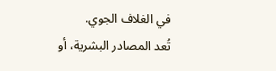في الغلاف الجوي.
تُعد المصادر البشرية، أو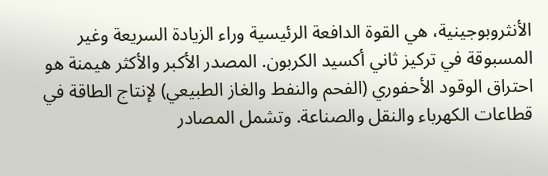الأنثروبوجينية، هي القوة الدافعة الرئيسية وراء الزيادة السريعة وغير المسبوقة في تركيز ثاني أكسيد الكربون. المصدر الأكبر والأكثر هيمنة هو احتراق الوقود الأحفوري (الفحم والنفط والغاز الطبيعي) لإنتاج الطاقة في قطاعات الكهرباء والنقل والصناعة. وتشمل المصادر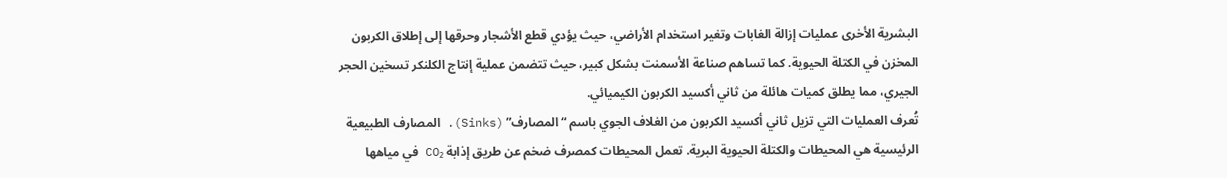البشرية الأخرى عمليات إزالة الغابات وتغير استخدام الأراضي، حيث يؤدي قطع الأشجار وحرقها إلى إطلاق الكربون المخزن في الكتلة الحيوية. كما تساهم صناعة الأسمنت بشكل كبير، حيث تتضمن عملية إنتاج الكلنكر تسخين الحجر الجيري، مما يطلق كميات هائلة من ثاني أكسيد الكربون الكيميائي.
تُعرف العمليات التي تزيل ثاني أكسيد الكربون من الغلاف الجوي باسم “المصارف” (Sinks). المصارف الطبيعية الرئيسية هي المحيطات والكتلة الحيوية البرية. تعمل المحيطات كمصرف ضخم عن طريق إذابة CO₂ في مياهها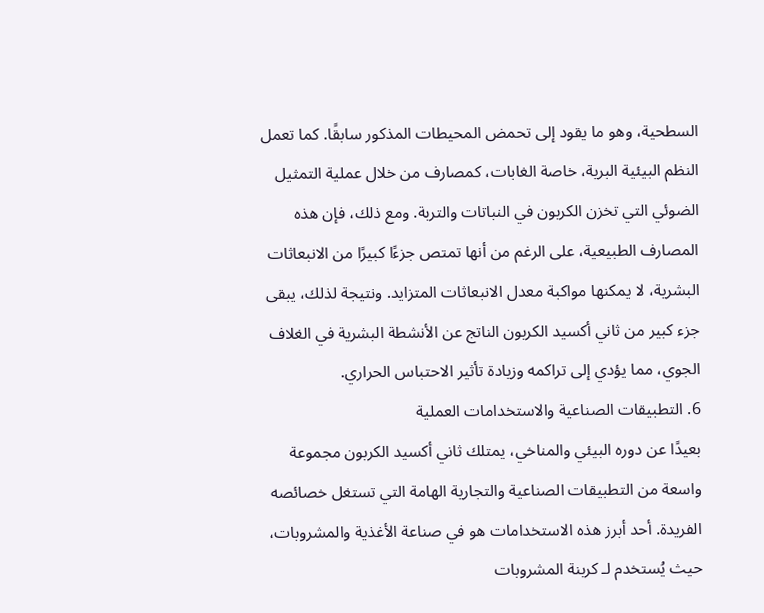السطحية، وهو ما يقود إلى تحمض المحيطات المذكور سابقًا. كما تعمل النظم البيئية البرية، خاصة الغابات، كمصارف من خلال عملية التمثيل الضوئي التي تخزن الكربون في النباتات والتربة. ومع ذلك، فإن هذه المصارف الطبيعية، على الرغم من أنها تمتص جزءًا كبيرًا من الانبعاثات البشرية، لا يمكنها مواكبة معدل الانبعاثات المتزايد. ونتيجة لذلك، يبقى جزء كبير من ثاني أكسيد الكربون الناتج عن الأنشطة البشرية في الغلاف الجوي، مما يؤدي إلى تراكمه وزيادة تأثير الاحتباس الحراري.
6. التطبيقات الصناعية والاستخدامات العملية
بعيدًا عن دوره البيئي والمناخي، يمتلك ثاني أكسيد الكربون مجموعة واسعة من التطبيقات الصناعية والتجارية الهامة التي تستغل خصائصه الفريدة. أحد أبرز هذه الاستخدامات هو في صناعة الأغذية والمشروبات، حيث يُستخدم لـ كربنة المشروبات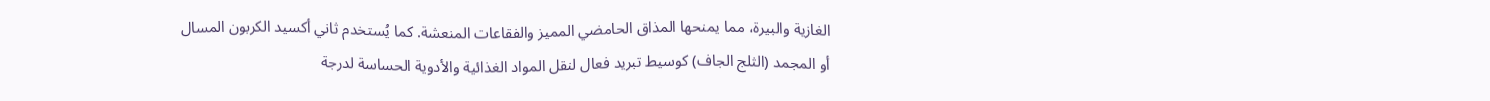الغازية والبيرة، مما يمنحها المذاق الحامضي المميز والفقاعات المنعشة. كما يُستخدم ثاني أكسيد الكربون المسال أو المجمد (الثلج الجاف) كوسيط تبريد فعال لنقل المواد الغذائية والأدوية الحساسة لدرجة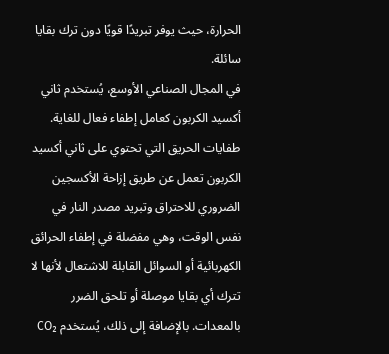الحرارة، حيث يوفر تبريدًا قويًا دون ترك بقايا سائلة.
في المجال الصناعي الأوسع، يُستخدم ثاني أكسيد الكربون كعامل إطفاء فعال للغاية. طفايات الحريق التي تحتوي على ثاني أكسيد الكربون تعمل عن طريق إزاحة الأكسجين الضروري للاحتراق وتبريد مصدر النار في نفس الوقت، وهي مفضلة في إطفاء الحرائق الكهربائية أو السوائل القابلة للاشتعال لأنها لا تترك أي بقايا موصلة أو تلحق الضرر بالمعدات. بالإضافة إلى ذلك، يُستخدم CO₂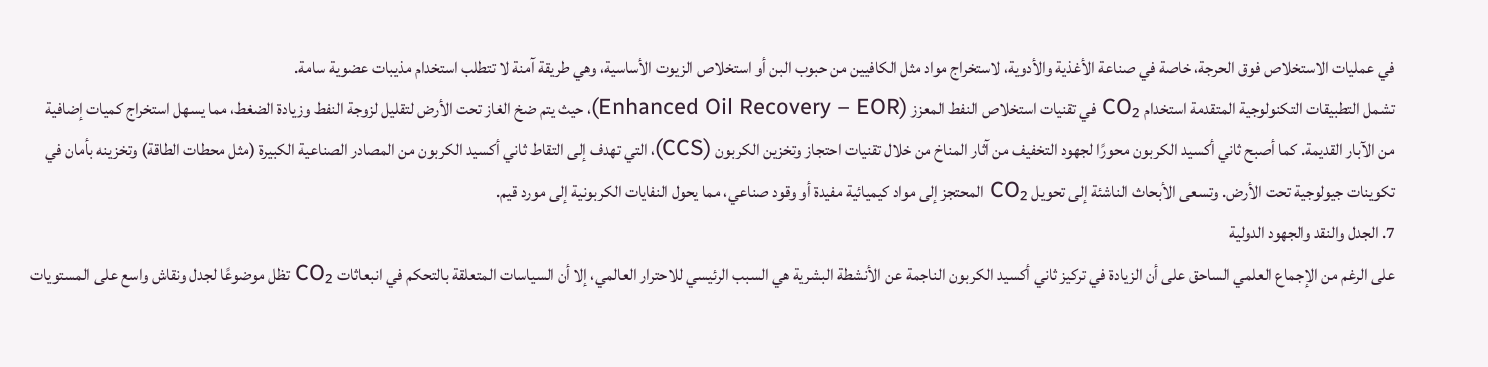في عمليات الاستخلاص فوق الحرجة، خاصة في صناعة الأغذية والأدوية، لاستخراج مواد مثل الكافيين من حبوب البن أو استخلاص الزيوت الأساسية، وهي طريقة آمنة لا تتطلب استخدام مذيبات عضوية سامة.
تشمل التطبيقات التكنولوجية المتقدمة استخدام CO₂ في تقنيات استخلاص النفط المعزز (Enhanced Oil Recovery – EOR)، حيث يتم ضخ الغاز تحت الأرض لتقليل لزوجة النفط وزيادة الضغط، مما يسهل استخراج كميات إضافية من الآبار القديمة. كما أصبح ثاني أكسيد الكربون محورًا لجهود التخفيف من آثار المناخ من خلال تقنيات احتجاز وتخزين الكربون (CCS)، التي تهدف إلى التقاط ثاني أكسيد الكربون من المصادر الصناعية الكبيرة (مثل محطات الطاقة) وتخزينه بأمان في تكوينات جيولوجية تحت الأرض. وتسعى الأبحاث الناشئة إلى تحويل CO₂ المحتجز إلى مواد كيميائية مفيدة أو وقود صناعي، مما يحول النفايات الكربونية إلى مورد قيم.
7. الجدل والنقد والجهود الدولية
على الرغم من الإجماع العلمي الساحق على أن الزيادة في تركيز ثاني أكسيد الكربون الناجمة عن الأنشطة البشرية هي السبب الرئيسي للاحترار العالمي، إلا أن السياسات المتعلقة بالتحكم في انبعاثات CO₂ تظل موضوعًا لجدل ونقاش واسع على المستويات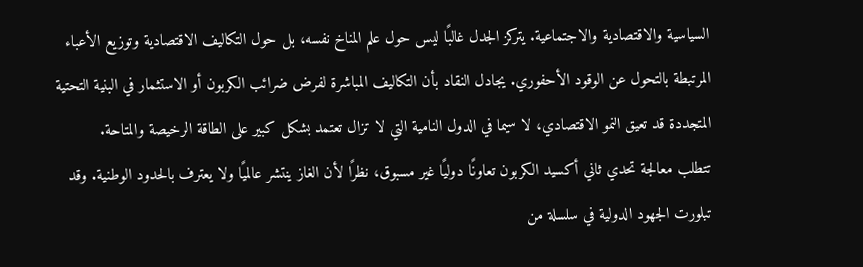السياسية والاقتصادية والاجتماعية. يتركز الجدل غالبًا ليس حول علم المناخ نفسه، بل حول التكاليف الاقتصادية وتوزيع الأعباء المرتبطة بالتحول عن الوقود الأحفوري. يجادل النقاد بأن التكاليف المباشرة لفرض ضرائب الكربون أو الاستثمار في البنية التحتية المتجددة قد تعيق النمو الاقتصادي، لا سيما في الدول النامية التي لا تزال تعتمد بشكل كبير على الطاقة الرخيصة والمتاحة.
تتطلب معالجة تحدي ثاني أكسيد الكربون تعاونًا دوليًا غير مسبوق، نظرًا لأن الغاز ينتشر عالميًا ولا يعترف بالحدود الوطنية. وقد تبلورت الجهود الدولية في سلسلة من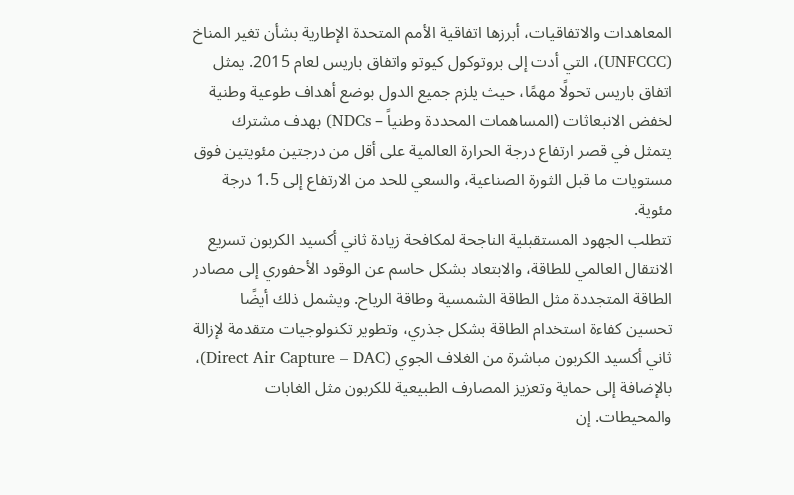المعاهدات والاتفاقيات، أبرزها اتفاقية الأمم المتحدة الإطارية بشأن تغير المناخ (UNFCCC)، التي أدت إلى بروتوكول كيوتو واتفاق باريس لعام 2015. يمثل اتفاق باريس تحولًا مهمًا، حيث يلزم جميع الدول بوضع أهداف طوعية وطنية لخفض الانبعاثات (المساهمات المحددة وطنياً – NDCs) بهدف مشترك يتمثل في قصر ارتفاع درجة الحرارة العالمية على أقل من درجتين مئويتين فوق مستويات ما قبل الثورة الصناعية، والسعي للحد من الارتفاع إلى 1.5 درجة مئوية.
تتطلب الجهود المستقبلية الناجحة لمكافحة زيادة ثاني أكسيد الكربون تسريع الانتقال العالمي للطاقة، والابتعاد بشكل حاسم عن الوقود الأحفوري إلى مصادر الطاقة المتجددة مثل الطاقة الشمسية وطاقة الرياح. ويشمل ذلك أيضًا تحسين كفاءة استخدام الطاقة بشكل جذري، وتطوير تكنولوجيات متقدمة لإزالة ثاني أكسيد الكربون مباشرة من الغلاف الجوي (Direct Air Capture – DAC)، بالإضافة إلى حماية وتعزيز المصارف الطبيعية للكربون مثل الغابات والمحيطات. إن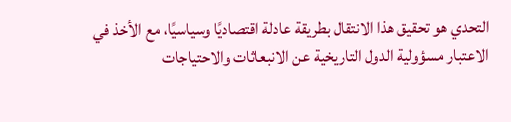التحدي هو تحقيق هذا الانتقال بطريقة عادلة اقتصاديًا وسياسيًا، مع الأخذ في الاعتبار مسؤولية الدول التاريخية عن الانبعاثات والاحتياجات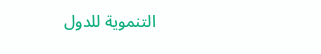التنموية للدول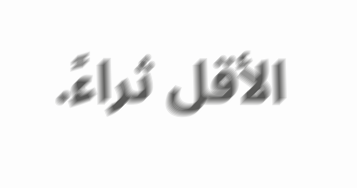الأقل ثراءً.